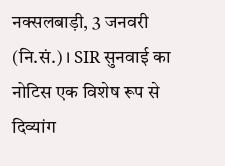नक्सलबाड़ी, 3 जनवरी (नि.सं.)। SIR सुनवाई का नोटिस एक विशेष रूप से दिव्यांग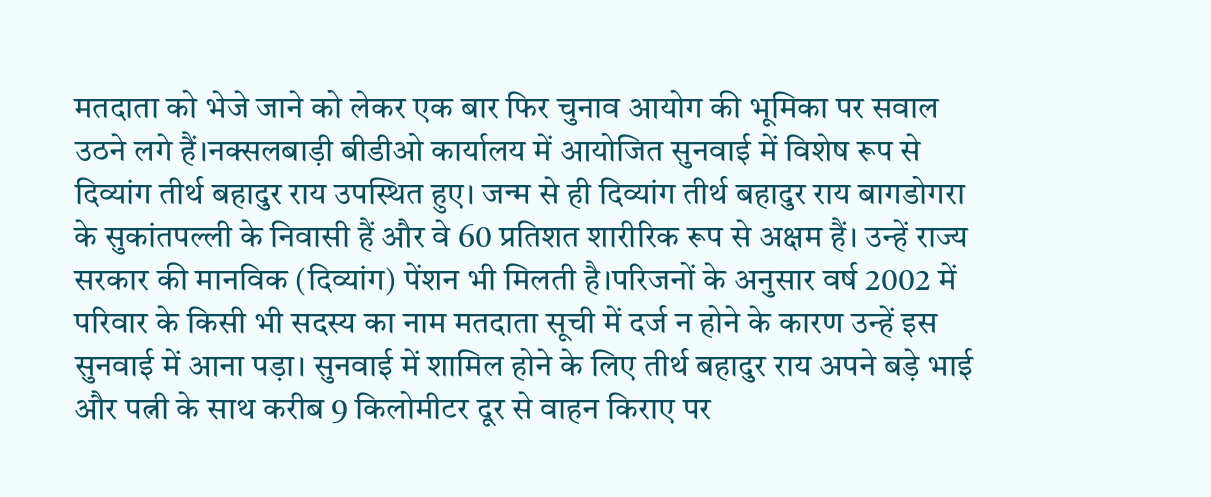मतदाता को भेजे जाने को लेकर एक बार फिर चुनाव आयोग की भूमिका पर सवाल उठने लगे हैं।नक्सलबाड़ी बीडीओ कार्यालय में आयोजित सुनवाई में विशेष रूप से दिव्यांग तीर्थ बहादुर राय उपस्थित हुए। जन्म से ही दिव्यांग तीर्थ बहादुर राय बागडोगरा के सुकांतपल्ली के निवासी हैं और वे 60 प्रतिशत शारीरिक रूप से अक्षम हैं। उन्हें राज्य सरकार की मानविक (दिव्यांग) पेंशन भी मिलती है।परिजनों के अनुसार वर्ष 2002 में परिवार के किसी भी सदस्य का नाम मतदाता सूची में दर्ज न होने के कारण उन्हें इस सुनवाई में आना पड़ा। सुनवाई में शामिल होने के लिए तीर्थ बहादुर राय अपने बड़े भाई और पत्नी के साथ करीब 9 किलोमीटर दूर से वाहन किराए पर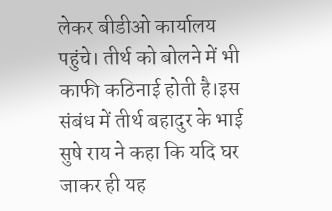लेकर बीडीओ कार्यालय पहुंचे। तीर्थ को बोलने में भी काफी कठिनाई होती है।इस संबंध में तीर्थ बहादुर के भाई सुषे राय ने कहा कि यदि घर जाकर ही यह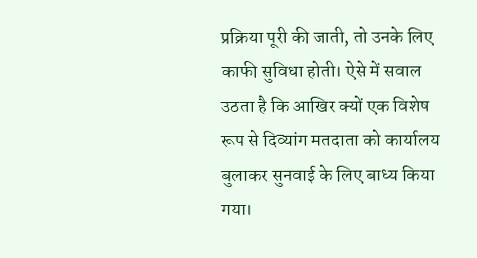प्रक्रिया पूरी की जाती, तो उनके लिए काफी सुविधा होती। ऐसे में सवाल उठता है कि आखिर क्यों एक विशेष रूप से दिव्यांग मतदाता को कार्यालय बुलाकर सुनवाई के लिए बाध्य किया गया।